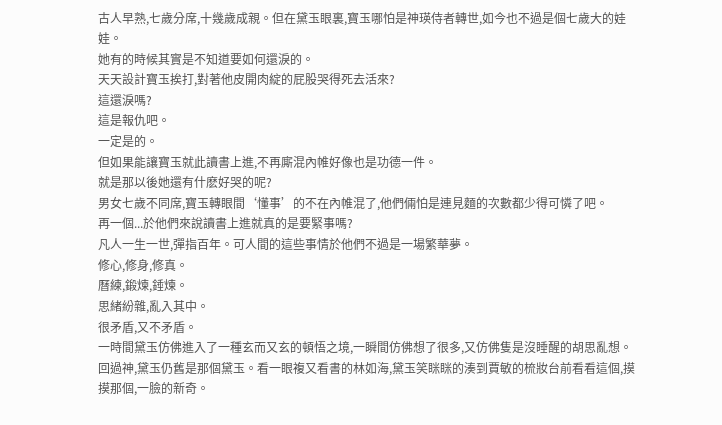古人早熟,七歲分席,十幾歲成親。但在黛玉眼裏,寶玉哪怕是神瑛侍者轉世,如今也不過是個七歲大的娃娃。
她有的時候其實是不知道要如何還淚的。
天天設計寶玉挨打,對著他皮開肉綻的屁股哭得死去活來?
這還淚嗎?
這是報仇吧。
一定是的。
但如果能讓寶玉就此讀書上進,不再廝混內帷好像也是功德一件。
就是那以後她還有什麽好哭的呢?
男女七歲不同席,寶玉轉眼間‘懂事’的不在內帷混了,他們倆怕是連見麵的次數都少得可憐了吧。
再一個...於他們來說讀書上進就真的是要緊事嗎?
凡人一生一世,彈指百年。可人間的這些事情於他們不過是一場繁華夢。
修心,修身,修真。
曆練,鍛煉,錘煉。
思緒紛雜,亂入其中。
很矛盾,又不矛盾。
一時間黛玉仿佛進入了一種玄而又玄的頓悟之境,一瞬間仿佛想了很多,又仿佛隻是沒睡醒的胡思亂想。
回過神,黛玉仍舊是那個黛玉。看一眼複又看書的林如海,黛玉笑眯眯的湊到賈敏的梳妝台前看看這個,摸摸那個,一臉的新奇。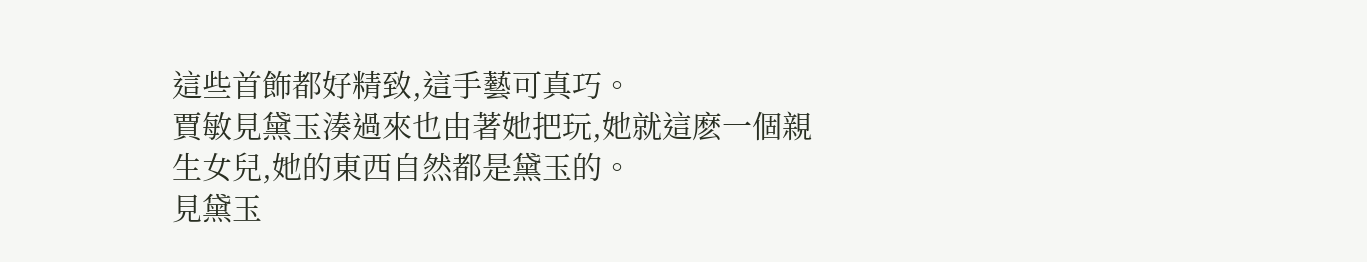這些首飾都好精致,這手藝可真巧。
賈敏見黛玉湊過來也由著她把玩,她就這麽一個親生女兒,她的東西自然都是黛玉的。
見黛玉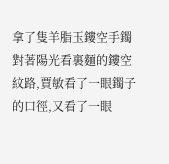拿了隻羊脂玉鏤空手鐲對著陽光看裏麵的鏤空紋路,賈敏看了一眼鐲子的口徑,又看了一眼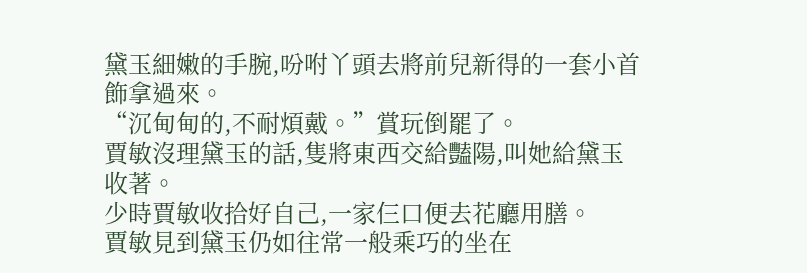黛玉細嫩的手腕,吩咐丫頭去將前兒新得的一套小首飾拿過來。
“沉甸甸的,不耐煩戴。”賞玩倒罷了。
賈敏沒理黛玉的話,隻將東西交給豔陽,叫她給黛玉收著。
少時賈敏收拾好自己,一家仨口便去花廳用膳。
賈敏見到黛玉仍如往常一般乘巧的坐在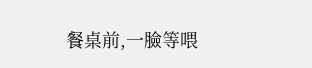餐桌前,一臉等喂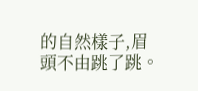的自然樣子,眉頭不由跳了跳。